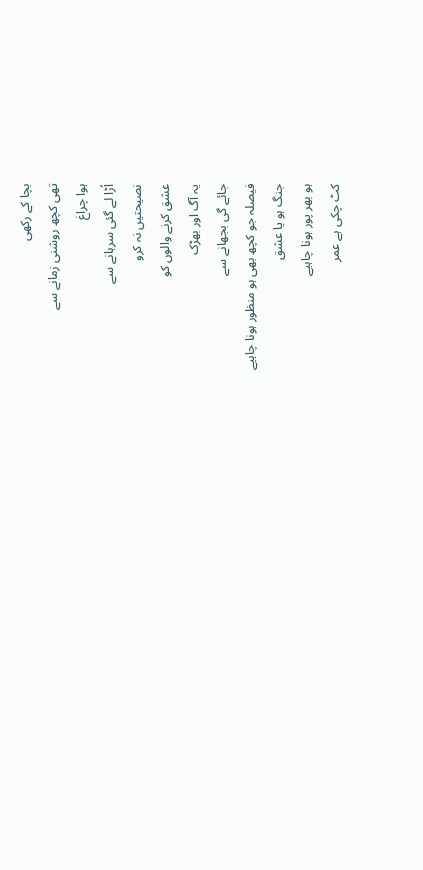بچا کے رکھی
تھی کچھ روشنی زمانے سے
ہوا چراغ
اُڑا لے گئی سرہانے سے
نصیحتیں نہ کرو
عشق کرنے والوں کو
یہ آگ اور بھڑک
جائے گی بجھانے سے
فیصلہ جو کچھ بھی ہو منظور ہونا چاہیے
جنگ ہو یا عشق
ہو بھر پور ہونا چاہیے
کٹ چکی ہے عمر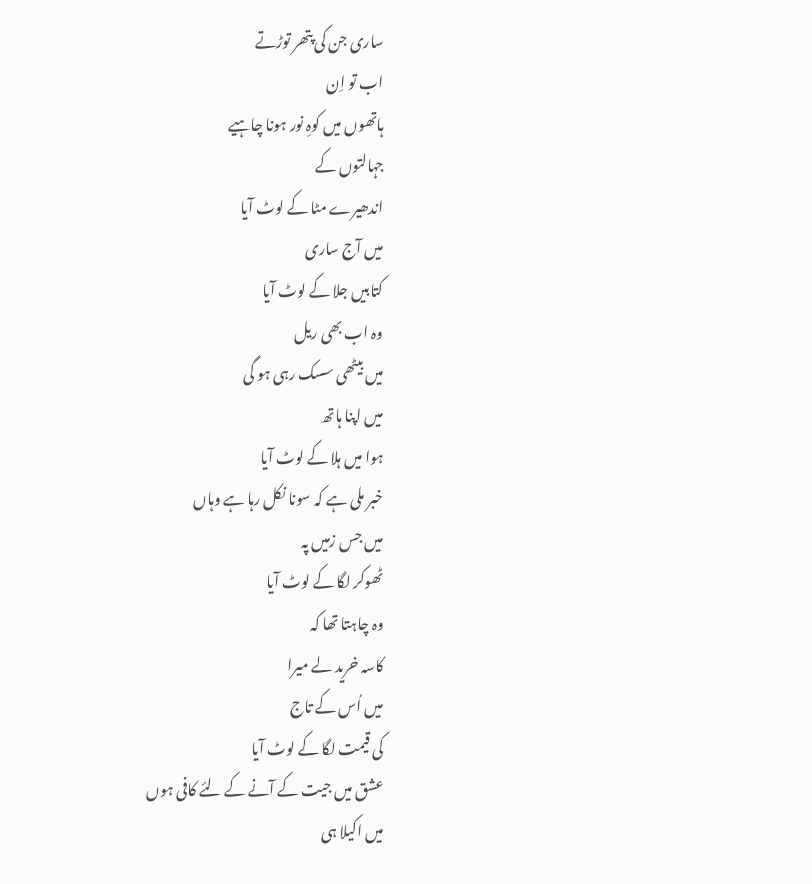ساری جن کی پتھر توڑتے
اب تو اِن
ہاتھوں میں کوہِ نور ہونا چاہیے
جہالتوں کے
اندھیرے مٹا کے لوٹ آیا
میں آج ساری
کتابیں جلا کے لوٹ آیا
وہ اب بھی ریل
میں بیٹھی سسک رہی ہو گی
میں اپنا ہاتھ
ہوا میں ہلا کے لوٹ آیا
خبر ملی ہے کہ سونا نکل رہا ہے وہاں
میں جس زمیں پہ
ٹھوکر لگا کے لوٹ آیا
وہ چاہتا تھا کہ
کاسہ خرید لے میرا
میں اُس کے تاج
کی قیمت لگا کے لوٹ آیا
عشق میں جیت کے آنے کے لئے کافی ہوں
میں اکیلا ہی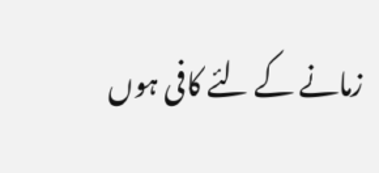زمانے کے لئے کافی ہوں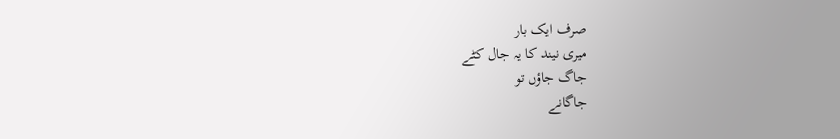صرف ایک بار
میری نیند کا یہ جال کٹے
جاگ جاؤں تو
جاگانے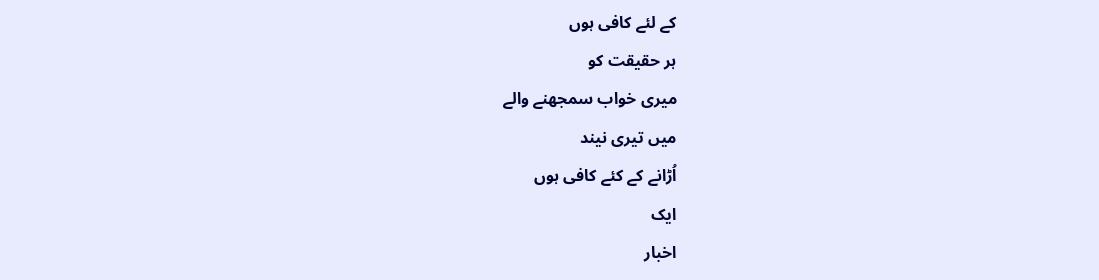کے لئے کافی ہوں
ہر حقیقت کو
میری خواب سمجھنے والے
میں تیری نیند
اُڑانے کے کئے کافی ہوں
ایک
اخبار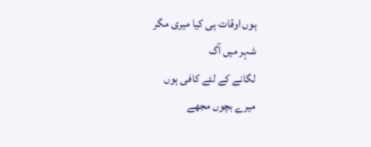ہوں اوقات ہی کیا میری مگر
شہر میں آگ
لگانے کے لئے کافی ہوں
میرے بچوں مجھے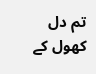تم دل کھول کے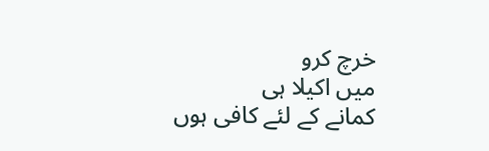خرچ کرو
میں اکیلا ہی
کمانے کے لئے کافی ہوں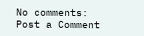No comments:
Post a Comment